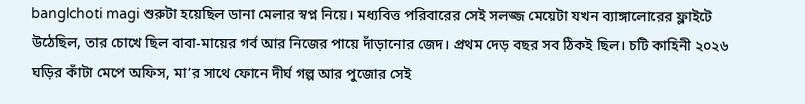banglchoti magi শুরুটা হয়েছিল ডানা মেলার স্বপ্ন নিয়ে। মধ্যবিত্ত পরিবারের সেই সলজ্জ মেয়েটা যখন ব্যাঙ্গালোরের ফ্লাইটে উঠেছিল, তার চোখে ছিল বাবা-মায়ের গর্ব আর নিজের পায়ে দাঁড়ানোর জেদ। প্রথম দেড় বছর সব ঠিকই ছিল। চটি কাহিনী ২০২৬
ঘড়ির কাঁটা মেপে অফিস, মা’র সাথে ফোনে দীর্ঘ গল্প আর পুজোর সেই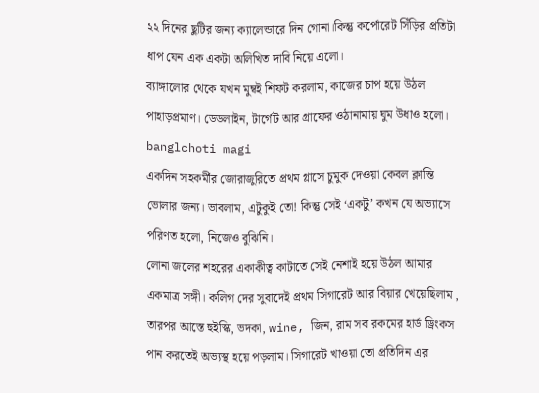২২ দিনের ছুটির জন্য ক্যালেন্ডারে দিন গোনা।কিন্তু কর্পোরেট সিঁড়ির প্রতিটা ধাপ যেন এক একটা অলিখিত দাবি নিয়ে এলো।
ব্যাঙ্গালোর থেকে যখন মুম্বই শিফট করলাম, কাজের চাপ হয়ে উঠল পাহাড়প্রমাণ। ডেডলাইন, টার্গেট আর গ্রাফের ওঠানামায় ঘুম উধাও হলো। banglchoti magi
একদিন সহকর্মীর জোরাজুরিতে প্রথম গ্লাসে চুমুক দেওয়া কেবল ক্লান্তি ভোলার জন্য। ভাবলাম, এটুকুই তো! কিন্তু সেই ‘একটু’ কখন যে অভ্যাসে পরিণত হলো, নিজেও বুঝিনি।
লোনা জলের শহরের একাকীত্ব কাটাতে সেই নেশাই হয়ে উঠল আমার একমাত্র সঙ্গী। কলিগ দের সুবাদেই প্রথম সিগারেট আর বিয়ার খেয়েছিলাম , তারপর আস্তে হুইস্কি, ভদকা, wine, জিন, রাম সব রকমের হার্ড ড্রিংকস পান করতেই অভ্যস্থ হয়ে পড়লাম। সিগারেট খাওয়া তো প্রতিদিন এর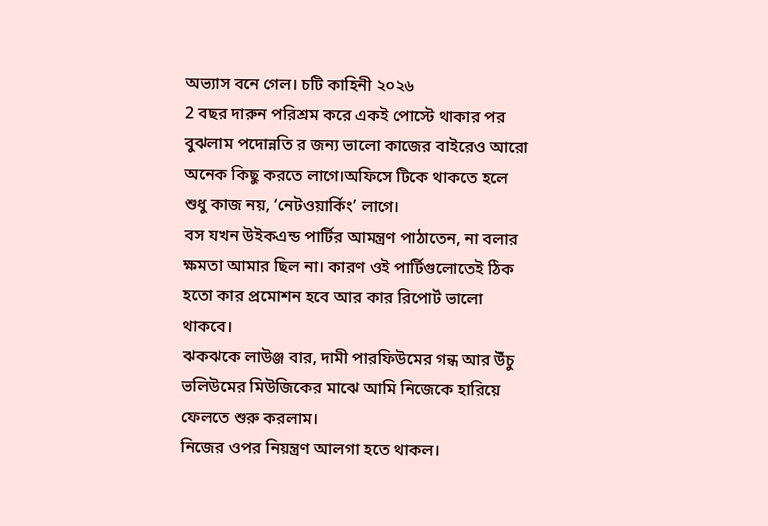অভ্যাস বনে গেল। চটি কাহিনী ২০২৬
2 বছর দারুন পরিশ্রম করে একই পোস্টে থাকার পর বুঝলাম পদোন্নতি র জন্য ভালো কাজের বাইরেও আরো অনেক কিছু করতে লাগে।অফিসে টিকে থাকতে হলে শুধু কাজ নয়, ‘নেটওয়ার্কিং’ লাগে।
বস যখন উইকএন্ড পার্টির আমন্ত্রণ পাঠাতেন, না বলার ক্ষমতা আমার ছিল না। কারণ ওই পার্টিগুলোতেই ঠিক হতো কার প্রমোশন হবে আর কার রিপোর্ট ভালো থাকবে।
ঝকঝকে লাউঞ্জ বার, দামী পারফিউমের গন্ধ আর উঁচু ভলিউমের মিউজিকের মাঝে আমি নিজেকে হারিয়ে ফেলতে শুরু করলাম।
নিজের ওপর নিয়ন্ত্রণ আলগা হতে থাকল।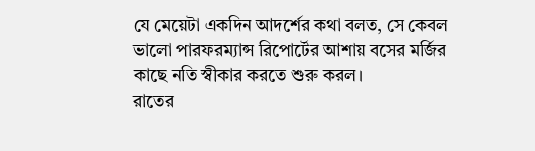যে মেয়েটা একদিন আদর্শের কথা বলত, সে কেবল ভালো পারফরম্যান্স রিপোর্টের আশায় বসের মর্জির কাছে নতি স্বীকার করতে শুরু করল।
রাতের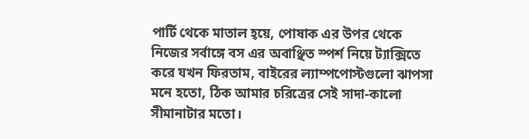পার্টি থেকে মাতাল হ্য়ে, পোষাক এর উপর থেকে নিজের সর্বাঙ্গে বস এর অবাঞ্ছিত স্পর্শ নিয়ে ট্যাক্সিতে করে যখন ফিরতাম, বাইরের ল্যাম্পপোস্টগুলো ঝাপসা মনে হতো, ঠিক আমার চরিত্রের সেই সাদা-কালো সীমানাটার মতো।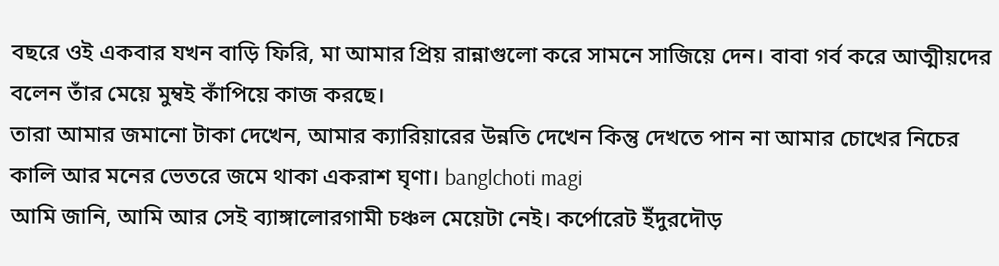বছরে ওই একবার যখন বাড়ি ফিরি, মা আমার প্রিয় রান্নাগুলো করে সামনে সাজিয়ে দেন। বাবা গর্ব করে আত্মীয়দের বলেন তাঁর মেয়ে মুম্বই কাঁপিয়ে কাজ করছে।
তারা আমার জমানো টাকা দেখেন, আমার ক্যারিয়ারের উন্নতি দেখেন কিন্তু দেখতে পান না আমার চোখের নিচের কালি আর মনের ভেতরে জমে থাকা একরাশ ঘৃণা। banglchoti magi
আমি জানি, আমি আর সেই ব্যাঙ্গালোরগামী চঞ্চল মেয়েটা নেই। কর্পোরেট ইঁদুরদৌড়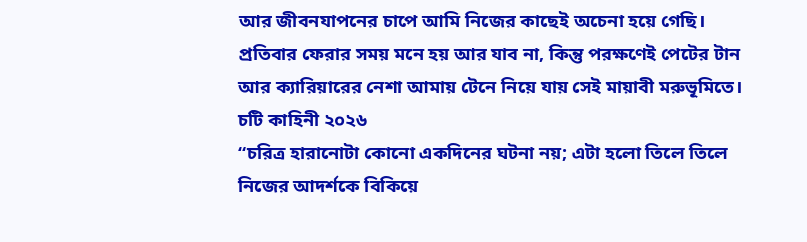আর জীবনযাপনের চাপে আমি নিজের কাছেই অচেনা হয়ে গেছি। প্রতিবার ফেরার সময় মনে হয় আর যাব না, কিন্তু পরক্ষণেই পেটের টান আর ক্যারিয়ারের নেশা আমায় টেনে নিয়ে যায় সেই মায়াবী মরুভূমিতে। চটি কাহিনী ২০২৬
“চরিত্র হারানোটা কোনো একদিনের ঘটনা নয়; এটা হলো তিলে তিলে নিজের আদর্শকে বিকিয়ে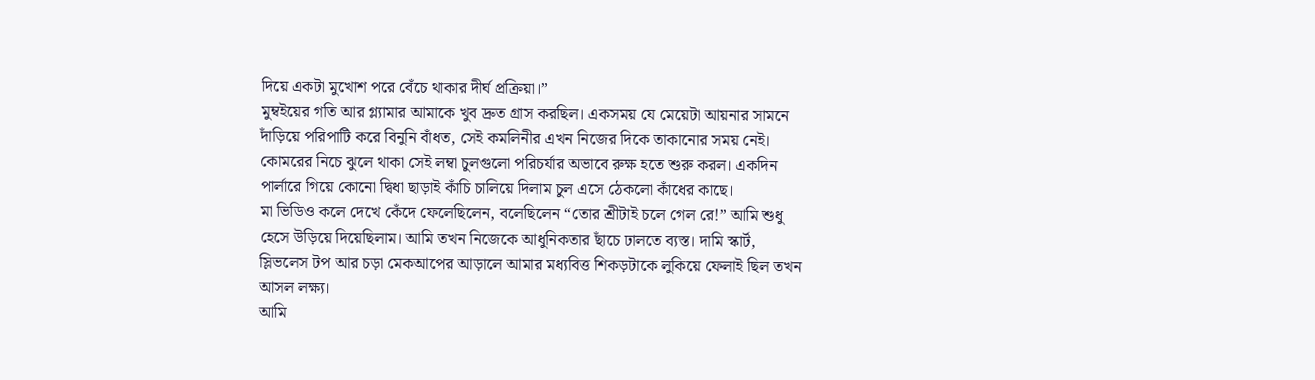দিয়ে একটা মুখোশ পরে বেঁচে থাকার দীর্ঘ প্রক্রিয়া।”
মুম্বইয়ের গতি আর গ্ল্যামার আমাকে খুব দ্রুত গ্রাস করছিল। একসময় যে মেয়েটা আয়নার সামনে দাঁড়িয়ে পরিপাটি করে বিনুনি বাঁধত, সেই কমলিনীর এখন নিজের দিকে তাকানোর সময় নেই।
কোমরের নিচে ঝুলে থাকা সেই লম্বা চুলগুলো পরিচর্যার অভাবে রুক্ষ হতে শুরু করল। একদিন পার্লারে গিয়ে কোনো দ্বিধা ছাড়াই কাঁচি চালিয়ে দিলাম চুল এসে ঠেকলো কাঁধের কাছে।
মা ভিডিও কলে দেখে কেঁদে ফেলেছিলেন, বলেছিলেন “তোর শ্রীটাই চলে গেল রে!” আমি শুধু হেসে উড়িয়ে দিয়েছিলাম। আমি তখন নিজেকে আধুনিকতার ছাঁচে ঢালতে ব্যস্ত। দামি স্কার্ট, স্লিভলেস টপ আর চড়া মেকআপের আড়ালে আমার মধ্যবিত্ত শিকড়টাকে লুকিয়ে ফেলাই ছিল তখন আসল লক্ষ্য।
আমি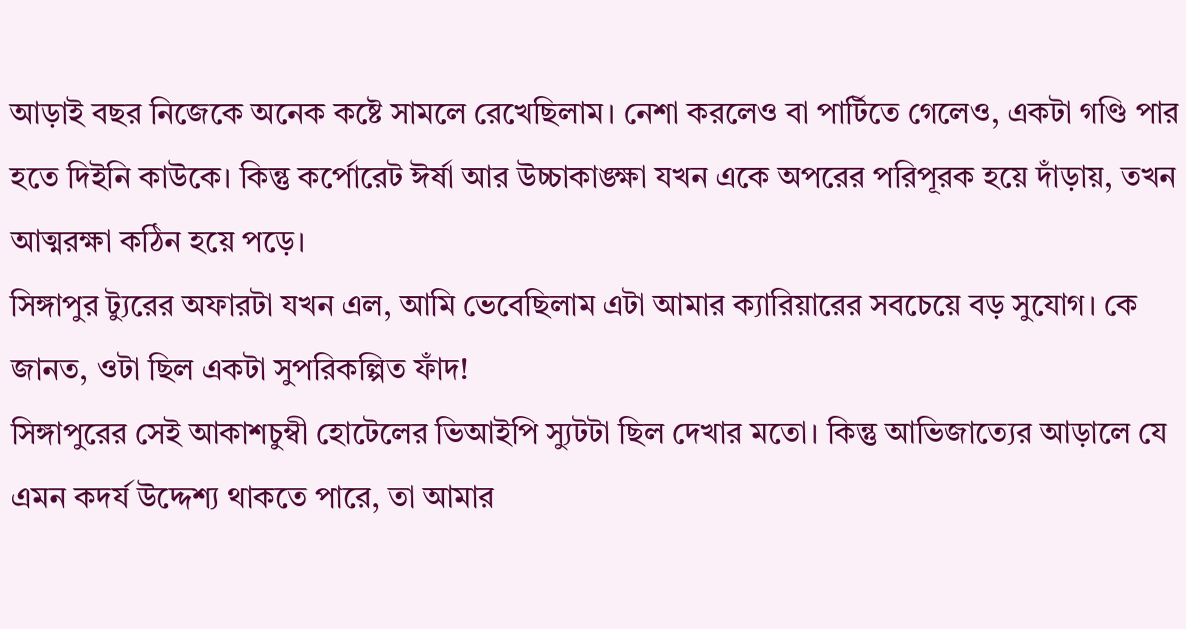আড়াই বছর নিজেকে অনেক কষ্টে সামলে রেখেছিলাম। নেশা করলেও বা পার্টিতে গেলেও, একটা গণ্ডি পার হতে দিইনি কাউকে। কিন্তু কর্পোরেট ঈর্ষা আর উচ্চাকাঙ্ক্ষা যখন একে অপরের পরিপূরক হয়ে দাঁড়ায়, তখন আত্মরক্ষা কঠিন হয়ে পড়ে।
সিঙ্গাপুর ট্যুরের অফারটা যখন এল, আমি ভেবেছিলাম এটা আমার ক্যারিয়ারের সবচেয়ে বড় সুযোগ। কে জানত, ওটা ছিল একটা সুপরিকল্পিত ফাঁদ!
সিঙ্গাপুরের সেই আকাশচুম্বী হোটেলের ভিআইপি স্যুটটা ছিল দেখার মতো। কিন্তু আভিজাত্যের আড়ালে যে এমন কদর্য উদ্দেশ্য থাকতে পারে, তা আমার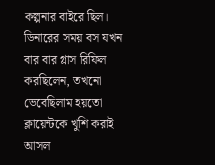কল্পনার বাইরে ছিল।
ডিনারের সময় বস যখন বার বার গ্লাস রিফিল করছিলেন, তখনো ভেবেছিলাম হয়তো ক্লায়েন্টকে খুশি করাই আসল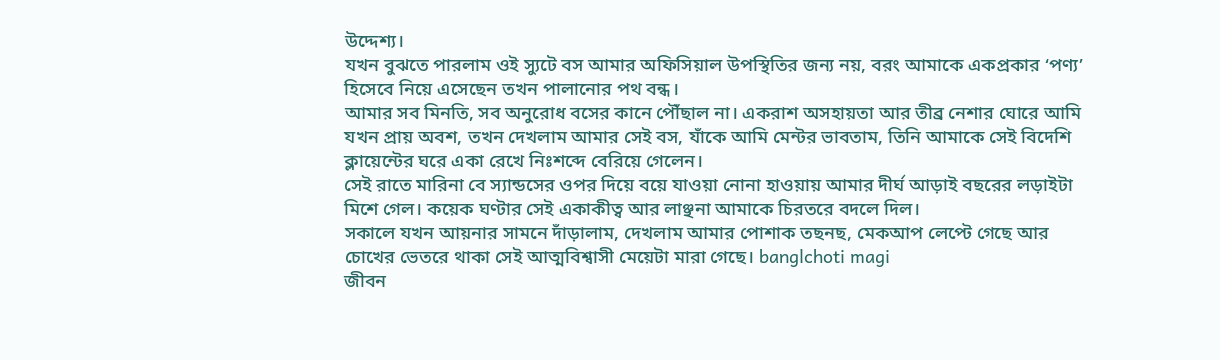উদ্দেশ্য।
যখন বুঝতে পারলাম ওই স্যুটে বস আমার অফিসিয়াল উপস্থিতির জন্য নয়, বরং আমাকে একপ্রকার ‘পণ্য’ হিসেবে নিয়ে এসেছেন তখন পালানোর পথ বন্ধ।
আমার সব মিনতি, সব অনুরোধ বসের কানে পৌঁছাল না। একরাশ অসহায়তা আর তীব্র নেশার ঘোরে আমি যখন প্রায় অবশ, তখন দেখলাম আমার সেই বস, যাঁকে আমি মেন্টর ভাবতাম, তিনি আমাকে সেই বিদেশি ক্লায়েন্টের ঘরে একা রেখে নিঃশব্দে বেরিয়ে গেলেন।
সেই রাতে মারিনা বে স্যান্ডসের ওপর দিয়ে বয়ে যাওয়া নোনা হাওয়ায় আমার দীর্ঘ আড়াই বছরের লড়াইটা মিশে গেল। কয়েক ঘণ্টার সেই একাকীত্ব আর লাঞ্ছনা আমাকে চিরতরে বদলে দিল।
সকালে যখন আয়নার সামনে দাঁড়ালাম, দেখলাম আমার পোশাক তছনছ, মেকআপ লেপ্টে গেছে আর চোখের ভেতরে থাকা সেই আত্মবিশ্বাসী মেয়েটা মারা গেছে। banglchoti magi
জীবন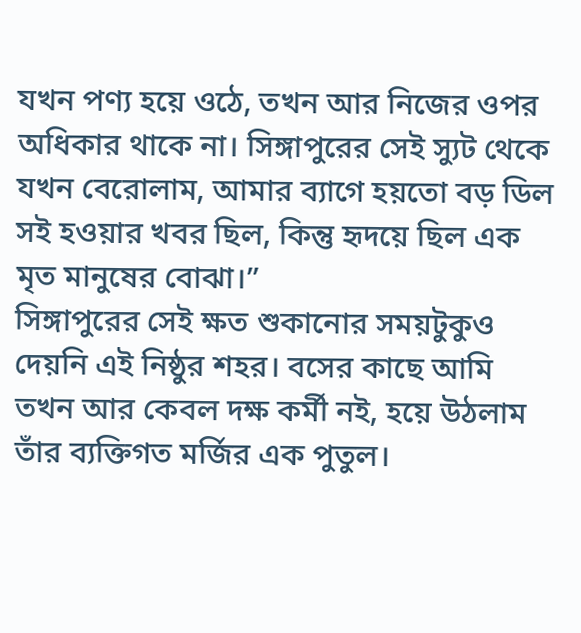যখন পণ্য হয়ে ওঠে, তখন আর নিজের ওপর অধিকার থাকে না। সিঙ্গাপুরের সেই স্যুট থেকে যখন বেরোলাম, আমার ব্যাগে হয়তো বড় ডিল সই হওয়ার খবর ছিল, কিন্তু হৃদয়ে ছিল এক মৃত মানুষের বোঝা।”
সিঙ্গাপুরের সেই ক্ষত শুকানোর সময়টুকুও দেয়নি এই নিষ্ঠুর শহর। বসের কাছে আমি তখন আর কেবল দক্ষ কর্মী নই, হয়ে উঠলাম তাঁর ব্যক্তিগত মর্জির এক পুতুল।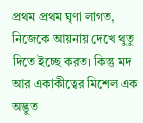প্রথম প্রথম ঘৃণা লাগত, নিজেকে আয়নায় দেখে থুতু দিতে ইচ্ছে করত। কিন্তু মদ আর একাকীত্বের মিশেল এক অদ্ভুত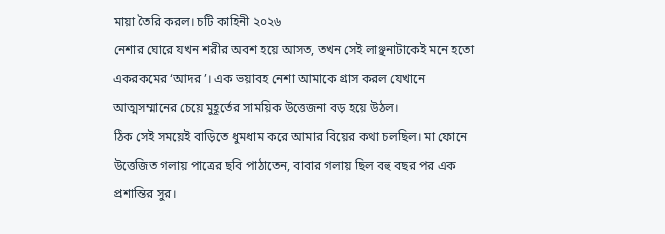মায়া তৈরি করল। চটি কাহিনী ২০২৬
নেশার ঘোরে যখন শরীর অবশ হয়ে আসত, তখন সেই লাঞ্ছনাটাকেই মনে হতো একরকমের ‘আদর’। এক ভয়াবহ নেশা আমাকে গ্রাস করল যেখানে আত্মসম্মানের চেয়ে মুহূর্তের সাময়িক উত্তেজনা বড় হয়ে উঠল।
ঠিক সেই সময়েই বাড়িতে ধুমধাম করে আমার বিয়ের কথা চলছিল। মা ফোনে উত্তেজিত গলায় পাত্রের ছবি পাঠাতেন, বাবার গলায় ছিল বহু বছর পর এক প্রশান্তির সুর।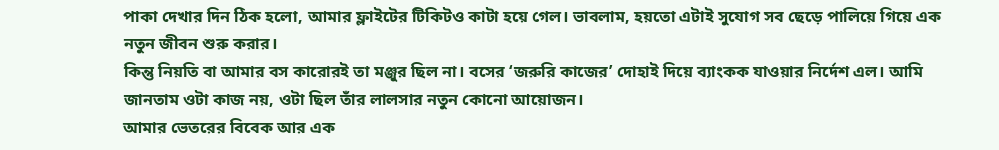পাকা দেখার দিন ঠিক হলো, আমার ফ্লাইটের টিকিটও কাটা হয়ে গেল। ভাবলাম, হয়তো এটাই সুযোগ সব ছেড়ে পালিয়ে গিয়ে এক নতুন জীবন শুরু করার।
কিন্তু নিয়তি বা আমার বস কারোরই তা মঞ্জুর ছিল না। বসের ‘জরুরি কাজের’ দোহাই দিয়ে ব্যাংকক যাওয়ার নির্দেশ এল। আমি জানতাম ওটা কাজ নয়, ওটা ছিল তাঁর লালসার নতুন কোনো আয়োজন।
আমার ভেতরের বিবেক আর এক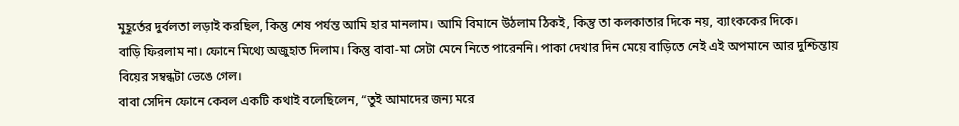মুহূর্তের দুর্বলতা লড়াই করছিল, কিন্তু শেষ পর্যন্ত আমি হার মানলাম। আমি বিমানে উঠলাম ঠিকই, কিন্তু তা কলকাতার দিকে নয়, ব্যাংককের দিকে।
বাড়ি ফিরলাম না। ফোনে মিথ্যে অজুহাত দিলাম। কিন্তু বাবা-মা সেটা মেনে নিতে পারেননি। পাকা দেখার দিন মেয়ে বাড়িতে নেই এই অপমানে আর দুশ্চিন্তায় বিয়ের সম্বন্ধটা ভেঙে গেল।
বাবা সেদিন ফোনে কেবল একটি কথাই বলেছিলেন, “তুই আমাদের জন্য মরে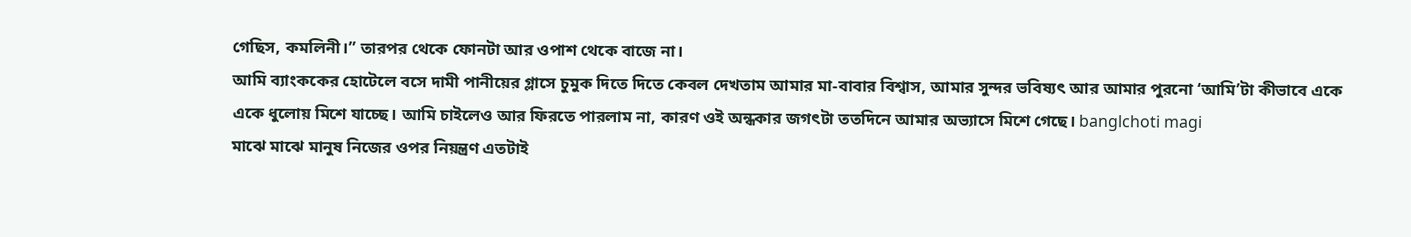গেছিস, কমলিনী।” তারপর থেকে ফোনটা আর ওপাশ থেকে বাজে না।
আমি ব্যাংককের হোটেলে বসে দামী পানীয়ের গ্লাসে চুমুক দিতে দিতে কেবল দেখতাম আমার মা-বাবার বিশ্বাস, আমার সুন্দর ভবিষ্যৎ আর আমার পুরনো ‘আমি’টা কীভাবে একে একে ধুলোয় মিশে যাচ্ছে। আমি চাইলেও আর ফিরতে পারলাম না, কারণ ওই অন্ধকার জগৎটা ততদিনে আমার অভ্যাসে মিশে গেছে। banglchoti magi
মাঝে মাঝে মানুষ নিজের ওপর নিয়ন্ত্রণ এতটাই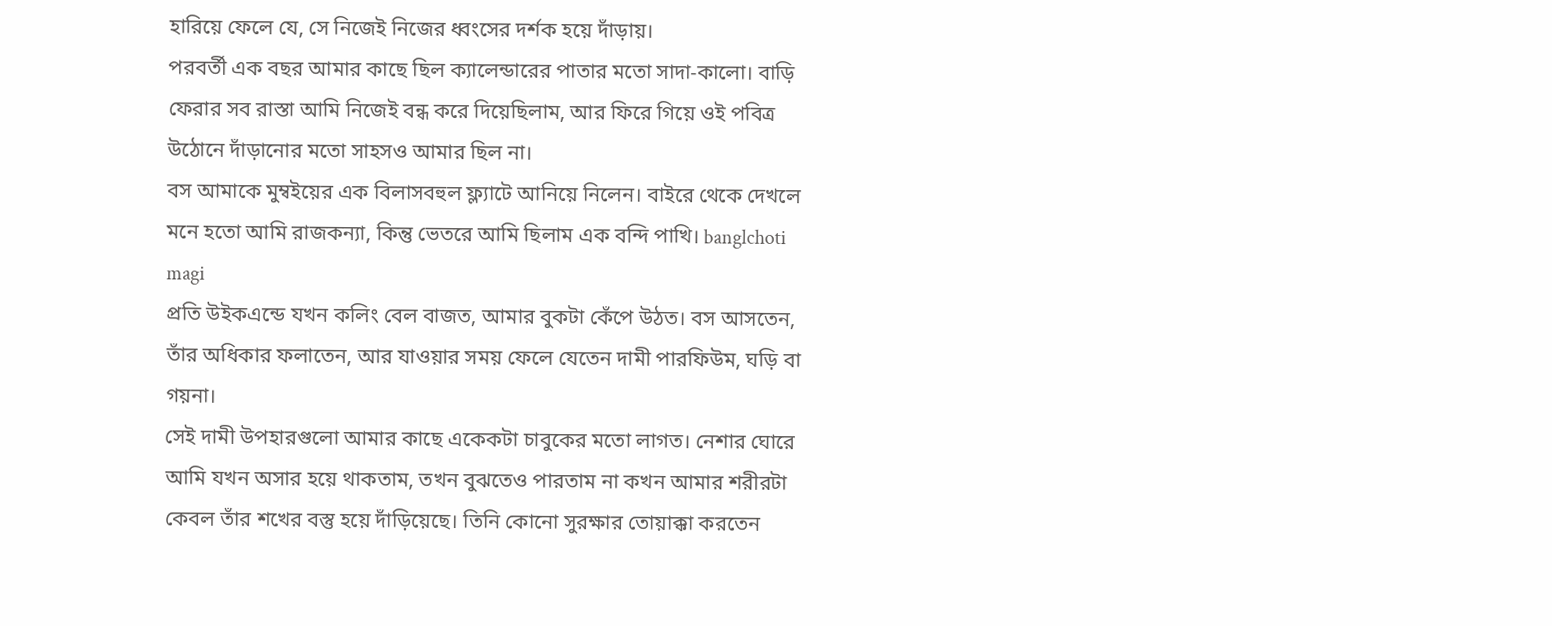হারিয়ে ফেলে যে, সে নিজেই নিজের ধ্বংসের দর্শক হয়ে দাঁড়ায়।
পরবর্তী এক বছর আমার কাছে ছিল ক্যালেন্ডারের পাতার মতো সাদা-কালো। বাড়ি ফেরার সব রাস্তা আমি নিজেই বন্ধ করে দিয়েছিলাম, আর ফিরে গিয়ে ওই পবিত্র উঠোনে দাঁড়ানোর মতো সাহসও আমার ছিল না।
বস আমাকে মুম্বইয়ের এক বিলাসবহুল ফ্ল্যাটে আনিয়ে নিলেন। বাইরে থেকে দেখলে মনে হতো আমি রাজকন্যা, কিন্তু ভেতরে আমি ছিলাম এক বন্দি পাখি। banglchoti magi
প্রতি উইকএন্ডে যখন কলিং বেল বাজত, আমার বুকটা কেঁপে উঠত। বস আসতেন, তাঁর অধিকার ফলাতেন, আর যাওয়ার সময় ফেলে যেতেন দামী পারফিউম, ঘড়ি বা গয়না।
সেই দামী উপহারগুলো আমার কাছে একেকটা চাবুকের মতো লাগত। নেশার ঘোরে আমি যখন অসার হয়ে থাকতাম, তখন বুঝতেও পারতাম না কখন আমার শরীরটা কেবল তাঁর শখের বস্তু হয়ে দাঁড়িয়েছে। তিনি কোনো সুরক্ষার তোয়াক্কা করতেন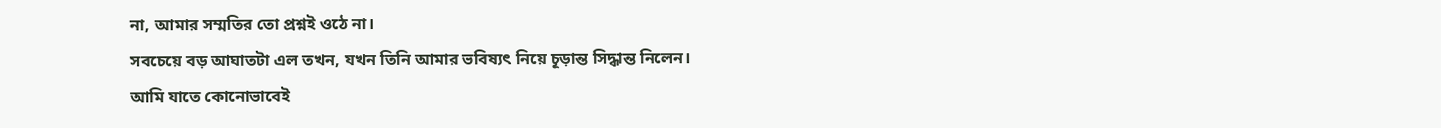না, আমার সম্মতির তো প্রশ্নই ওঠে না।
সবচেয়ে বড় আঘাতটা এল তখন, যখন তিনি আমার ভবিষ্যৎ নিয়ে চূড়ান্ত সিদ্ধান্ত নিলেন।
আমি যাতে কোনোভাবেই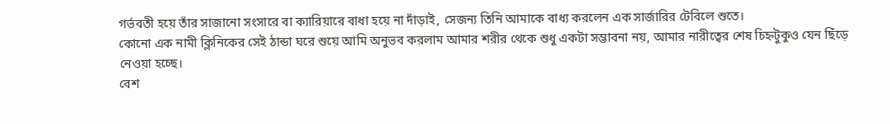গর্ভবতী হয়ে তাঁর সাজানো সংসারে বা ক্যারিয়ারে বাধা হয়ে না দাঁড়াই, সেজন্য তিনি আমাকে বাধ্য করলেন এক সার্জারির টেবিলে শুতে।
কোনো এক নামী ক্লিনিকের সেই ঠান্ডা ঘরে শুয়ে আমি অনুভব করলাম আমার শরীর থেকে শুধু একটা সম্ভাবনা নয়, আমার নারীত্বের শেষ চিহ্নটুকুও যেন ছিঁড়ে নেওয়া হচ্ছে।
বেশ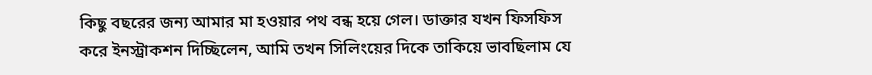কিছু বছরের জন্য আমার মা হওয়ার পথ বন্ধ হয়ে গেল। ডাক্তার যখন ফিসফিস করে ইনস্ট্রাকশন দিচ্ছিলেন, আমি তখন সিলিংয়ের দিকে তাকিয়ে ভাবছিলাম যে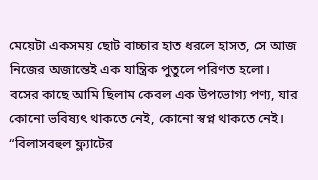মেয়েটা একসময় ছোট বাচ্চার হাত ধরলে হাসত, সে আজ নিজের অজান্তেই এক যান্ত্রিক পুতুলে পরিণত হলো। বসের কাছে আমি ছিলাম কেবল এক উপভোগ্য পণ্য, যার কোনো ভবিষ্যৎ থাকতে নেই, কোনো স্বপ্ন থাকতে নেই।
“বিলাসবহুল ফ্ল্যাটের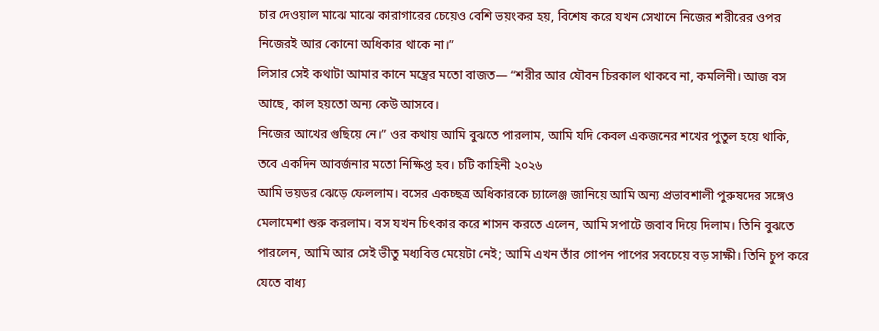চার দেওয়াল মাঝে মাঝে কারাগারের চেয়েও বেশি ভয়ংকর হয়, বিশেষ করে যখন সেখানে নিজের শরীরের ওপর নিজেরই আর কোনো অধিকার থাকে না।”
লিসার সেই কথাটা আমার কানে মন্ত্রের মতো বাজত— “শরীর আর যৌবন চিরকাল থাকবে না, কমলিনী। আজ বস আছে, কাল হয়তো অন্য কেউ আসবে।
নিজের আখের গুছিয়ে নে।” ওর কথায় আমি বুঝতে পারলাম, আমি যদি কেবল একজনের শখের পুতুল হয়ে থাকি, তবে একদিন আবর্জনার মতো নিক্ষিপ্ত হব। চটি কাহিনী ২০২৬
আমি ভয়ডর ঝেড়ে ফেললাম। বসের একচ্ছত্র অধিকারকে চ্যালেঞ্জ জানিয়ে আমি অন্য প্রভাবশালী পুরুষদের সঙ্গেও মেলামেশা শুরু করলাম। বস যখন চিৎকার করে শাসন করতে এলেন, আমি সপাটে জবাব দিয়ে দিলাম। তিনি বুঝতে পারলেন, আমি আর সেই ভীতু মধ্যবিত্ত মেয়েটা নেই; আমি এখন তাঁর গোপন পাপের সবচেয়ে বড় সাক্ষী। তিনি চুপ করে যেতে বাধ্য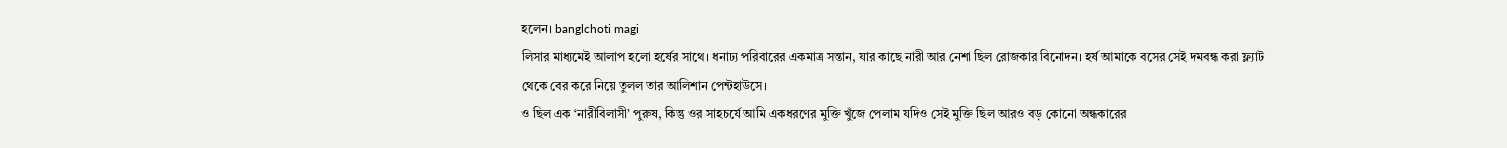হলেন। banglchoti magi
লিসার মাধ্যমেই আলাপ হলো হর্ষের সাথে। ধনাঢ্য পরিবারের একমাত্র সন্তান, যার কাছে নারী আর নেশা ছিল রোজকার বিনোদন। হর্ষ আমাকে বসের সেই দমবন্ধ করা ফ্ল্যাট থেকে বের করে নিয়ে তুলল তার আলিশান পেন্টহাউসে।
ও ছিল এক ‘নারীবিলাসী’ পুরুষ, কিন্তু ওর সাহচর্যে আমি একধরণের মুক্তি খুঁজে পেলাম যদিও সেই মুক্তি ছিল আরও বড় কোনো অন্ধকারের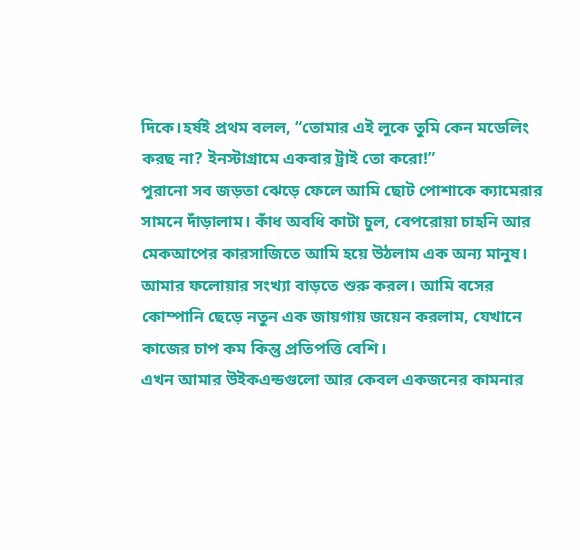দিকে।হর্ষই প্রথম বলল, “তোমার এই লুকে তুমি কেন মডেলিং করছ না? ইনস্টাগ্রামে একবার ট্রাই তো করো!”
পুরানো সব জড়তা ঝেড়ে ফেলে আমি ছোট পোশাকে ক্যামেরার সামনে দাঁড়ালাম। কাঁধ অবধি কাটা চুল, বেপরোয়া চাহনি আর মেকআপের কারসাজিতে আমি হয়ে উঠলাম এক অন্য মানুষ।
আমার ফলোয়ার সংখ্যা বাড়তে শুরু করল। আমি বসের কোম্পানি ছেড়ে নতুন এক জায়গায় জয়েন করলাম, যেখানে কাজের চাপ কম কিন্তু প্রতিপত্তি বেশি।
এখন আমার উইকএন্ডগুলো আর কেবল একজনের কামনার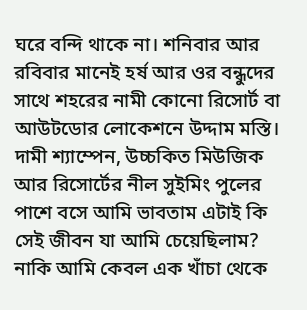ঘরে বন্দি থাকে না। শনিবার আর রবিবার মানেই হর্ষ আর ওর বন্ধুদের সাথে শহরের নামী কোনো রিসোর্ট বা আউটডোর লোকেশনে উদ্দাম মস্তি।
দামী শ্যাম্পেন, উচ্চকিত মিউজিক আর রিসোর্টের নীল সুইমিং পুলের পাশে বসে আমি ভাবতাম এটাই কি সেই জীবন যা আমি চেয়েছিলাম? নাকি আমি কেবল এক খাঁচা থেকে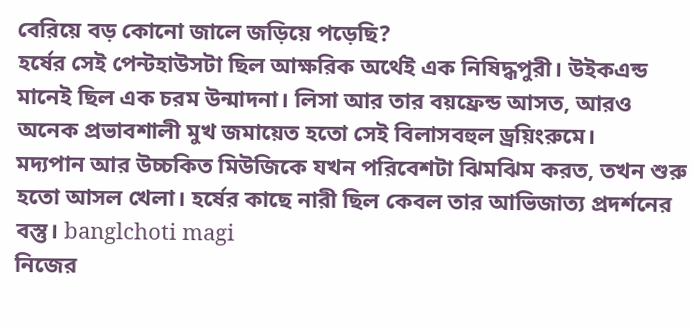বেরিয়ে বড় কোনো জালে জড়িয়ে পড়েছি?
হর্ষের সেই পেন্টহাউসটা ছিল আক্ষরিক অর্থেই এক নিষিদ্ধপুরী। উইকএন্ড মানেই ছিল এক চরম উন্মাদনা। লিসা আর তার বয়ফ্রেন্ড আসত, আরও অনেক প্রভাবশালী মুখ জমায়েত হতো সেই বিলাসবহুল ড্রয়িংরুমে।
মদ্যপান আর উচ্চকিত মিউজিকে যখন পরিবেশটা ঝিমঝিম করত, তখন শুরু হতো আসল খেলা। হর্ষের কাছে নারী ছিল কেবল তার আভিজাত্য প্রদর্শনের বস্তু। banglchoti magi
নিজের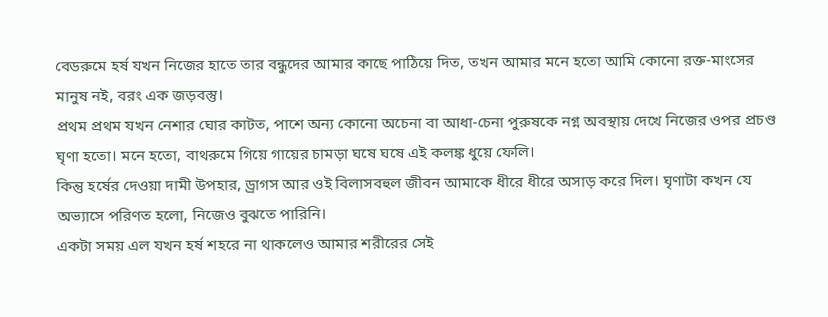বেডরুমে হর্ষ যখন নিজের হাতে তার বন্ধুদের আমার কাছে পাঠিয়ে দিত, তখন আমার মনে হতো আমি কোনো রক্ত-মাংসের মানুষ নই, বরং এক জড়বস্তু।
প্রথম প্রথম যখন নেশার ঘোর কাটত, পাশে অন্য কোনো অচেনা বা আধা-চেনা পুরুষকে নগ্ন অবস্থায় দেখে নিজের ওপর প্রচণ্ড ঘৃণা হতো। মনে হতো, বাথরুমে গিয়ে গায়ের চামড়া ঘষে ঘষে এই কলঙ্ক ধুয়ে ফেলি।
কিন্তু হর্ষের দেওয়া দামী উপহার, ড্রাগস আর ওই বিলাসবহুল জীবন আমাকে ধীরে ধীরে অসাড় করে দিল। ঘৃণাটা কখন যে অভ্যাসে পরিণত হলো, নিজেও বুঝতে পারিনি।
একটা সময় এল যখন হর্ষ শহরে না থাকলেও আমার শরীরের সেই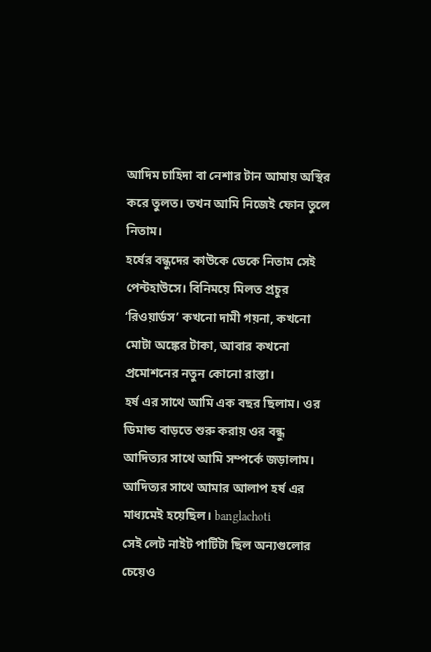আদিম চাহিদা বা নেশার টান আমায় অস্থির করে তুলত। তখন আমি নিজেই ফোন তুলে নিতাম।
হর্ষের বন্ধুদের কাউকে ডেকে নিতাম সেই পেন্টহাউসে। বিনিময়ে মিলত প্রচুর ‘রিওয়ার্ডস’ কখনো দামী গয়না, কখনো মোটা অঙ্কের টাকা, আবার কখনো প্রমোশনের নতুন কোনো রাস্তা।
হর্ষ এর সাথে আমি এক বছর ছিলাম। ওর ডিমান্ড বাড়তে শুরু করায় ওর বন্ধু আদিত্যর সাথে আমি সম্পর্কে জড়ালাম। আদিত্যর সাথে আমার আলাপ হর্ষ এর মাধ্যমেই হয়েছিল। banglachoti
সেই লেট নাইট পার্টিটা ছিল অন্যগুলোর চেয়েও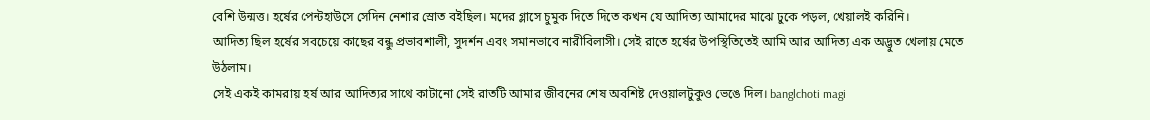বেশি উন্মত্ত। হর্ষের পেন্টহাউসে সেদিন নেশার স্রোত বইছিল। মদের গ্লাসে চুমুক দিতে দিতে কখন যে আদিত্য আমাদের মাঝে ঢুকে পড়ল, খেয়ালই করিনি।
আদিত্য ছিল হর্ষের সবচেয়ে কাছের বন্ধু প্রভাবশালী, সুদর্শন এবং সমানভাবে নারীবিলাসী। সেই রাতে হর্ষের উপস্থিতিতেই আমি আর আদিত্য এক অদ্ভুত খেলায় মেতে উঠলাম।
সেই একই কামরায় হর্ষ আর আদিত্যর সাথে কাটানো সেই রাতটি আমার জীবনের শেষ অবশিষ্ট দেওয়ালটুকুও ভেঙে দিল। banglchoti magi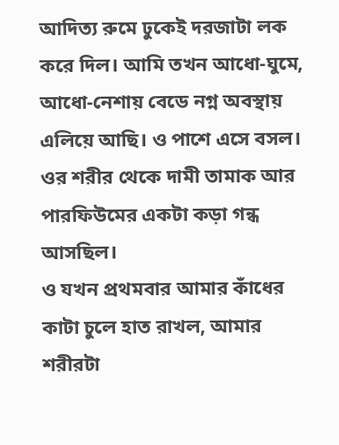আদিত্য রুমে ঢুকেই দরজাটা লক করে দিল। আমি তখন আধো-ঘুমে, আধো-নেশায় বেডে নগ্ন অবস্থায় এলিয়ে আছি। ও পাশে এসে বসল। ওর শরীর থেকে দামী তামাক আর পারফিউমের একটা কড়া গন্ধ আসছিল।
ও যখন প্রথমবার আমার কাঁধের কাটা চুলে হাত রাখল, আমার শরীরটা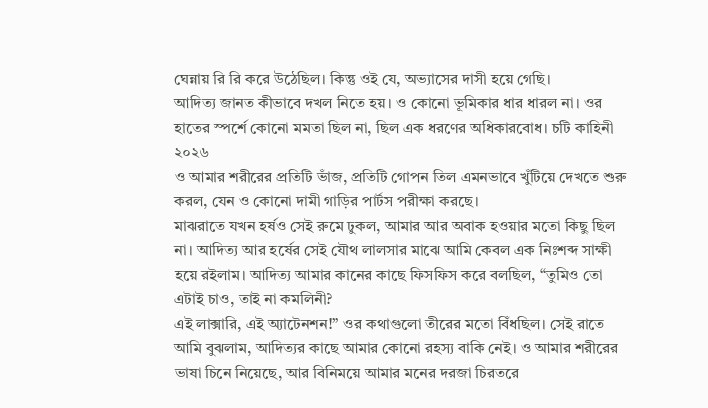ঘেন্নায় রি রি করে উঠেছিল। কিন্তু ওই যে, অভ্যাসের দাসী হয়ে গেছি।
আদিত্য জানত কীভাবে দখল নিতে হয়। ও কোনো ভূমিকার ধার ধারল না। ওর হাতের স্পর্শে কোনো মমতা ছিল না, ছিল এক ধরণের অধিকারবোধ। চটি কাহিনী ২০২৬
ও আমার শরীরের প্রতিটি ভাঁজ, প্রতিটি গোপন তিল এমনভাবে খুঁটিয়ে দেখতে শুরু করল, যেন ও কোনো দামী গাড়ির পার্টস পরীক্ষা করছে।
মাঝরাতে যখন হর্ষও সেই রুমে ঢুকল, আমার আর অবাক হওয়ার মতো কিছু ছিল না। আদিত্য আর হর্ষের সেই যৌথ লালসার মাঝে আমি কেবল এক নিঃশব্দ সাক্ষী হয়ে রইলাম। আদিত্য আমার কানের কাছে ফিসফিস করে বলছিল, “তুমিও তো এটাই চাও, তাই না কমলিনী?
এই লাক্সারি, এই অ্যাটেনশন!” ওর কথাগুলো তীরের মতো বিঁধছিল। সেই রাতে আমি বুঝলাম, আদিত্যর কাছে আমার কোনো রহস্য বাকি নেই। ও আমার শরীরের ভাষা চিনে নিয়েছে, আর বিনিময়ে আমার মনের দরজা চিরতরে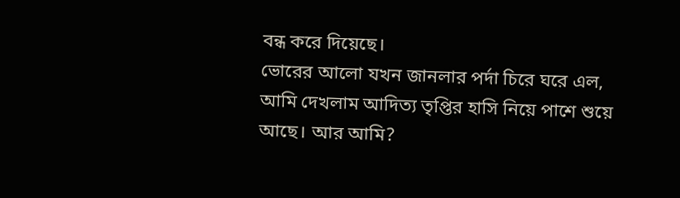বন্ধ করে দিয়েছে।
ভোরের আলো যখন জানলার পর্দা চিরে ঘরে এল, আমি দেখলাম আদিত্য তৃপ্তির হাসি নিয়ে পাশে শুয়ে আছে। আর আমি?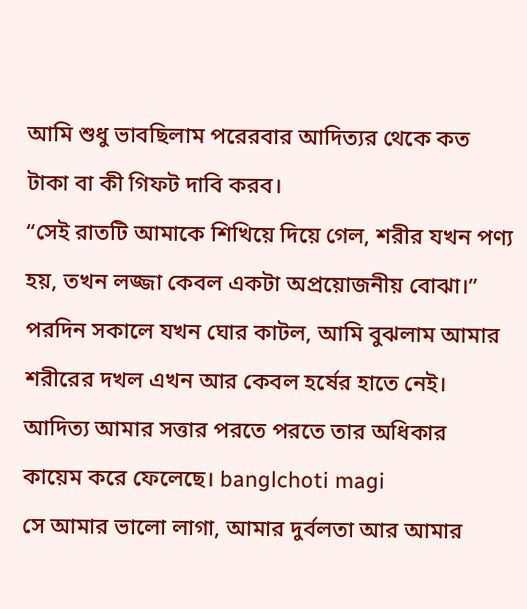আমি শুধু ভাবছিলাম পরেরবার আদিত্যর থেকে কত টাকা বা কী গিফট দাবি করব।
“সেই রাতটি আমাকে শিখিয়ে দিয়ে গেল, শরীর যখন পণ্য হয়, তখন লজ্জা কেবল একটা অপ্রয়োজনীয় বোঝা।”
পরদিন সকালে যখন ঘোর কাটল, আমি বুঝলাম আমার শরীরের দখল এখন আর কেবল হর্ষের হাতে নেই। আদিত্য আমার সত্তার পরতে পরতে তার অধিকার কায়েম করে ফেলেছে। banglchoti magi
সে আমার ভালো লাগা, আমার দুর্বলতা আর আমার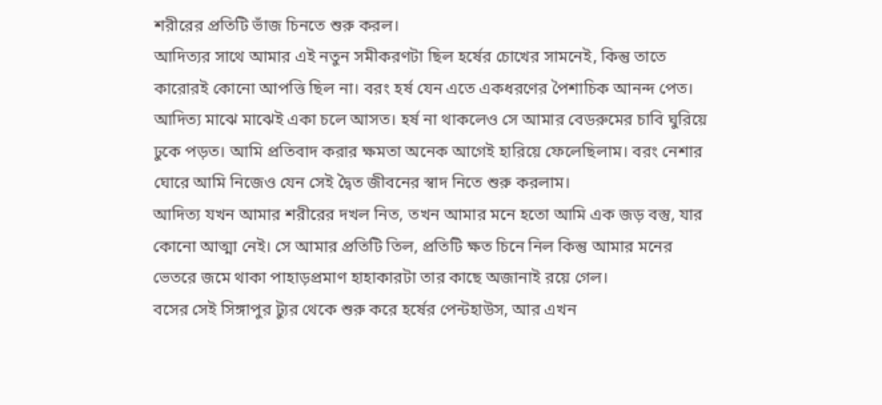শরীরের প্রতিটি ভাঁজ চিনতে শুরু করল।
আদিত্যর সাথে আমার এই নতুন সমীকরণটা ছিল হর্ষের চোখের সামনেই, কিন্তু তাতে কারোরই কোনো আপত্তি ছিল না। বরং হর্ষ যেন এতে একধরণের পৈশাচিক আনন্দ পেত।
আদিত্য মাঝে মাঝেই একা চলে আসত। হর্ষ না থাকলেও সে আমার বেডরুমের চাবি ঘুরিয়ে ঢুকে পড়ত। আমি প্রতিবাদ করার ক্ষমতা অনেক আগেই হারিয়ে ফেলেছিলাম। বরং নেশার ঘোরে আমি নিজেও যেন সেই দ্বৈত জীবনের স্বাদ নিতে শুরু করলাম।
আদিত্য যখন আমার শরীরের দখল নিত, তখন আমার মনে হতো আমি এক জড় বস্তু, যার কোনো আত্মা নেই। সে আমার প্রতিটি তিল, প্রতিটি ক্ষত চিনে নিল কিন্তু আমার মনের ভেতরে জমে থাকা পাহাড়প্রমাণ হাহাকারটা তার কাছে অজানাই রয়ে গেল।
বসের সেই সিঙ্গাপুর ট্যুর থেকে শুরু করে হর্ষের পেন্টহাউস, আর এখন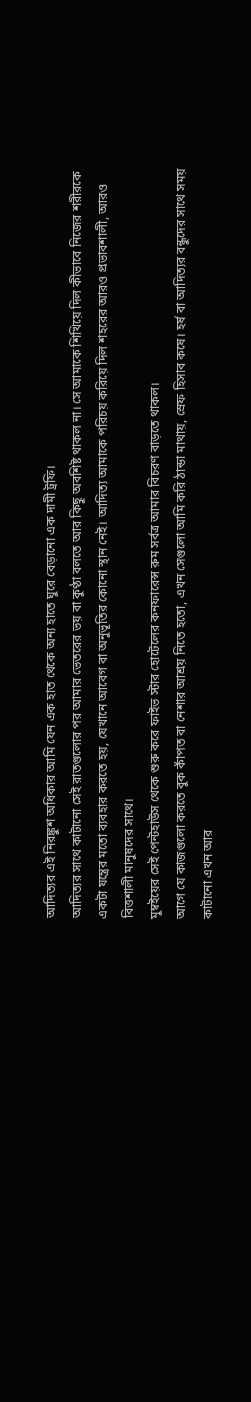আদিত্যর এই নিরঙ্কুশ অধিকার আমি যেন এক হাত থেকে অন্য হাতে ঘুরে বেড়ানো এক দামী ট্রফি।
আদিত্যর সাথে কাটানো সেই রাতগুলোর পর আমার ভেতরের ভয় বা কুণ্ঠা বলতে আর কিছু অবশিষ্ট থাকল না। সে আমাকে শিখিয়ে দিল কীভাবে নিজের শরীরকে একটা যন্ত্রের মতো ব্যবহার করতে হয়, যেখানে আবেগ বা অনুভূতির কোনো স্থান নেই। আদিত্য আমাকে পরিচয় করিয়ে দিল শহরের আরও প্রভাবশালী, আরও বিত্তশালী মানুষদের সাথে।
মুম্বইয়ের সেই পেন্টহাউস থেকে শুরু করে ফাইভ স্টার হোটেলের কনফারেন্স রুম সর্বত্র আমার বিচরণ বাড়তে থাকল।
আগে যে কাজগুলো করতে বুক কাঁপত বা নেশার আশ্রয় নিতে হতো, এখন সেগুলো আমি করি ঠান্ডা মাথায়, স্রেফ হিসাব কষে। হর্ষ বা আদিত্যর বন্ধুদের সাথে সময় কাটানো এখন আর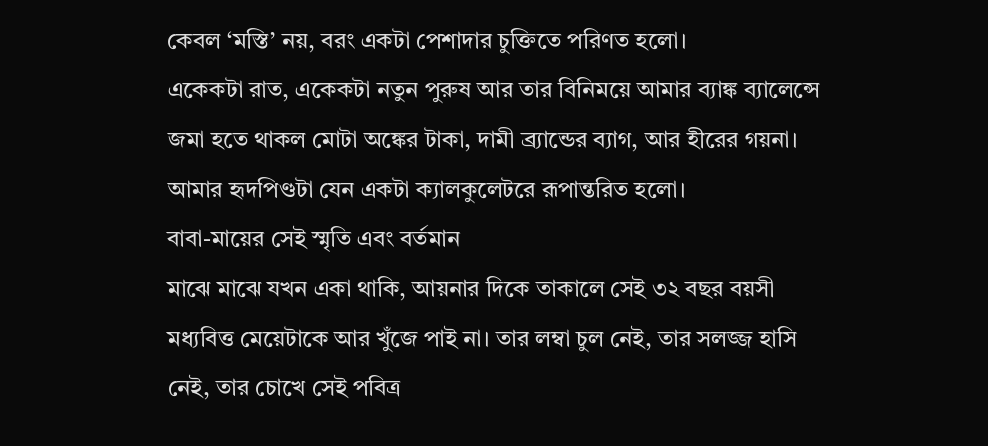কেবল ‘মস্তি’ নয়, বরং একটা পেশাদার চুক্তিতে পরিণত হলো।
একেকটা রাত, একেকটা নতুন পুরুষ আর তার বিনিময়ে আমার ব্যাঙ্ক ব্যালেন্সে জমা হতে থাকল মোটা অঙ্কের টাকা, দামী ব্র্যান্ডের ব্যাগ, আর হীরের গয়না। আমার হৃদপিণ্ডটা যেন একটা ক্যালকুলেটরে রূপান্তরিত হলো।
বাবা-মায়ের সেই স্মৃতি এবং বর্তমান
মাঝে মাঝে যখন একা থাকি, আয়নার দিকে তাকালে সেই ৩২ বছর বয়সী মধ্যবিত্ত মেয়েটাকে আর খুঁজে পাই না। তার লম্বা চুল নেই, তার সলজ্জ হাসি নেই, তার চোখে সেই পবিত্র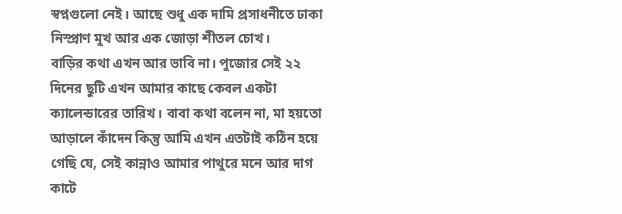স্বপ্নগুলো নেই। আছে শুধু এক দামি প্রসাধনীতে ঢাকা নিস্প্রাণ মুখ আর এক জোড়া শীতল চোখ।
বাড়ির কথা এখন আর ভাবি না। পুজোর সেই ২২ দিনের ছুটি এখন আমার কাছে কেবল একটা ক্যালেন্ডারের তারিখ। বাবা কথা বলেন না, মা হয়তো আড়ালে কাঁদেন কিন্তু আমি এখন এতটাই কঠিন হয়ে গেছি যে, সেই কান্নাও আমার পাথুরে মনে আর দাগ কাটে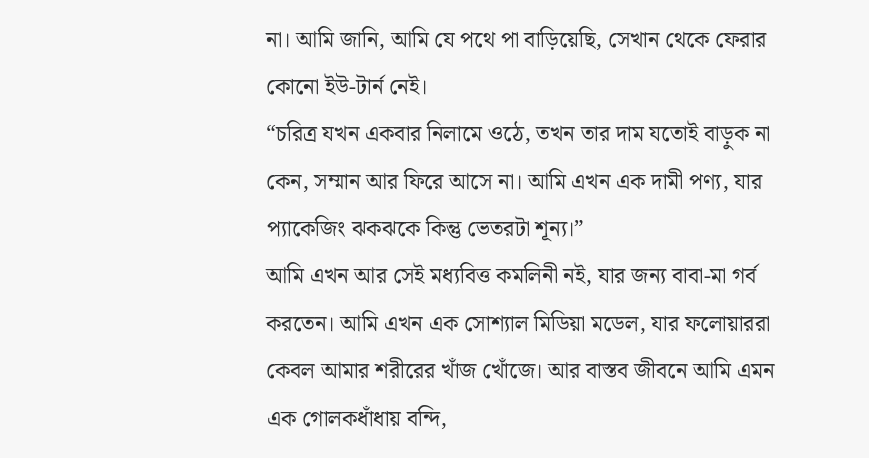না। আমি জানি, আমি যে পথে পা বাড়িয়েছি, সেখান থেকে ফেরার কোনো ইউ-টার্ন নেই।
“চরিত্র যখন একবার নিলামে ওঠে, তখন তার দাম যতোই বাড়ুক না কেন, সম্মান আর ফিরে আসে না। আমি এখন এক দামী পণ্য, যার প্যাকেজিং ঝকঝকে কিন্তু ভেতরটা শূন্য।”
আমি এখন আর সেই মধ্যবিত্ত কমলিনী নই, যার জন্য বাবা-মা গর্ব করতেন। আমি এখন এক সোশ্যাল মিডিয়া মডেল, যার ফলোয়াররা কেবল আমার শরীরের খাঁজ খোঁজে। আর বাস্তব জীবনে আমি এমন এক গোলকধাঁধায় বন্দি,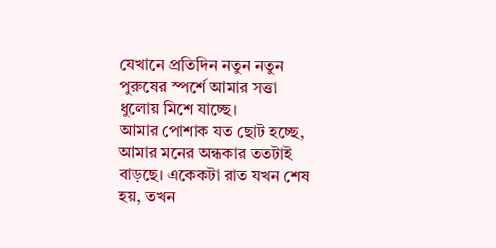যেখানে প্রতিদিন নতুন নতুন পুরুষের স্পর্শে আমার সত্তা ধুলোয় মিশে যাচ্ছে।
আমার পোশাক যত ছোট হচ্ছে, আমার মনের অন্ধকার ততটাই বাড়ছে। একেকটা রাত যখন শেষ হয়, তখন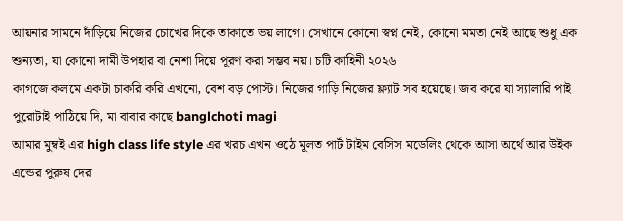আয়নার সামনে দাঁড়িয়ে নিজের চোখের দিকে তাকাতে ভয় লাগে। সেখানে কোনো স্বপ্ন নেই, কোনো মমতা নেই আছে শুধু এক শুন্যতা, যা কোনো দামী উপহার বা নেশা দিয়ে পূরণ করা সম্ভব নয়। চটি কাহিনী ২০২৬
কাগজে কলমে একটা চাকরি করি এখনো, বেশ বড় পোস্ট। নিজের গাড়ি নিজের ফ্ল্যাট সব হয়েছে। জব করে যা স্যালারি পাই পুরোটাই পাঠিয়ে দি, মা বাবার কাছে banglchoti magi
আমার মুম্বই এর high class life style এর খরচ এখন ওঠে মূলত পার্ট টাইম বেসিস মডেলিং থেকে আসা অর্থে আর উইক এন্ডের পুরুষ দের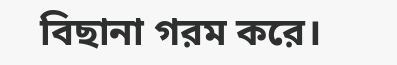বিছানা গরম করে।